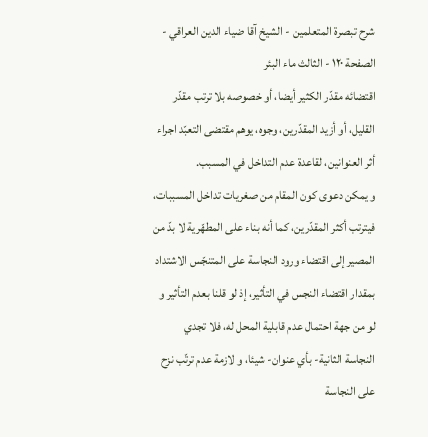شرح تبصرة المتعلمين - الشيخ آقا ضياء الدين العراقي - الصفحة ١٢٠ - الثالث ماء البئر
اقتضائه مقدّر الكثير أيضا، أو خصوصه بلا ترتب مقدّر القليل، أو أزيد المقدّرين، وجوه، يوهم مقتضى التعبّد اجراء أثر العنوانين، لقاعدة عدم التداخل في المسبب.
و يمكن دعوى كون المقام من صغريات تداخل المسببات، فيترتب أكثر المقدّرين، كما أنه بناء على المطهّرية لا بدّ من المصير إلى اقتضاء ورود النجاسة على المتنجّس الاشتداد بمقدار اقتضاء النجس في التأثير، إذ لو قلنا بعدم التأثير و لو من جهة احتمال عدم قابلية المحل له، فلا تجدي النجاسة الثانية- بأي عنوان- شيئا، و لازمة عدم ترتّب نزح على النجاسة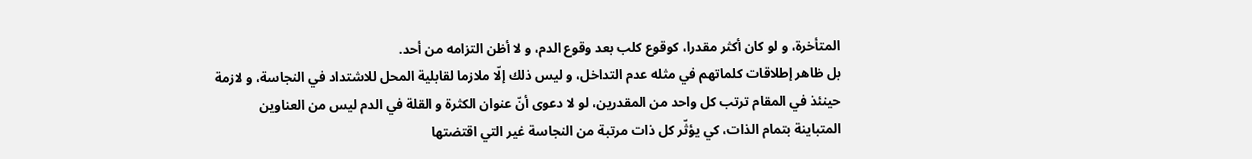المتأخرة، و لو كان أكثر مقدرا، كوقوع كلب بعد وقوع الدم، و لا أظن التزامه من أحد.
بل ظاهر إطلاقات كلماتهم في مثله عدم التداخل، و ليس ذلك إلّا ملازما لقابلية المحل للاشتداد في النجاسة، و لازمة حينئذ في المقام ترتب كل واحد من المقدرين، لو لا دعوى أنّ عنوان الكثرة و القلة في الدم ليس من العناوين المتباينة بتمام الذات، كي يؤثّر كل ذات مرتبة من النجاسة غير التي اقتضتها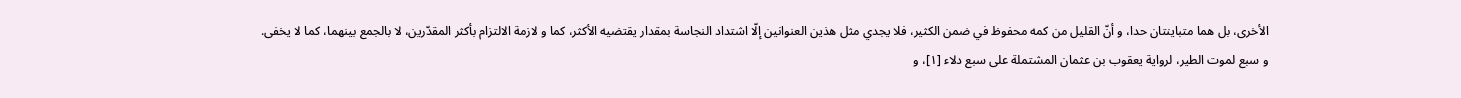الأخرى، بل هما متباينتان حدا، و أنّ القليل من كمه محفوظ في ضمن الكثير، فلا يجدي مثل هذين العنوانين إلّا اشتداد النجاسة بمقدار يقتضيه الأكثر، كما و لازمة الالتزام بأكثر المقدّرين، لا بالجمع بينهما، كما لا يخفى.
و سبع لموت الطير، لرواية يعقوب بن عثمان المشتملة على سبع دلاء [١]، و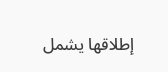إطلاقها يشمل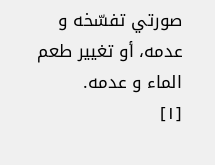صورتي تفسّخه و عدمه، أو تغيير طعم الماء و عدمه.
[١]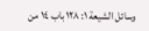وسائل الشيعة ١: ١٢٨ باب ١٤ من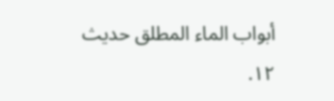أبواب الماء المطلق حديث ١٢.